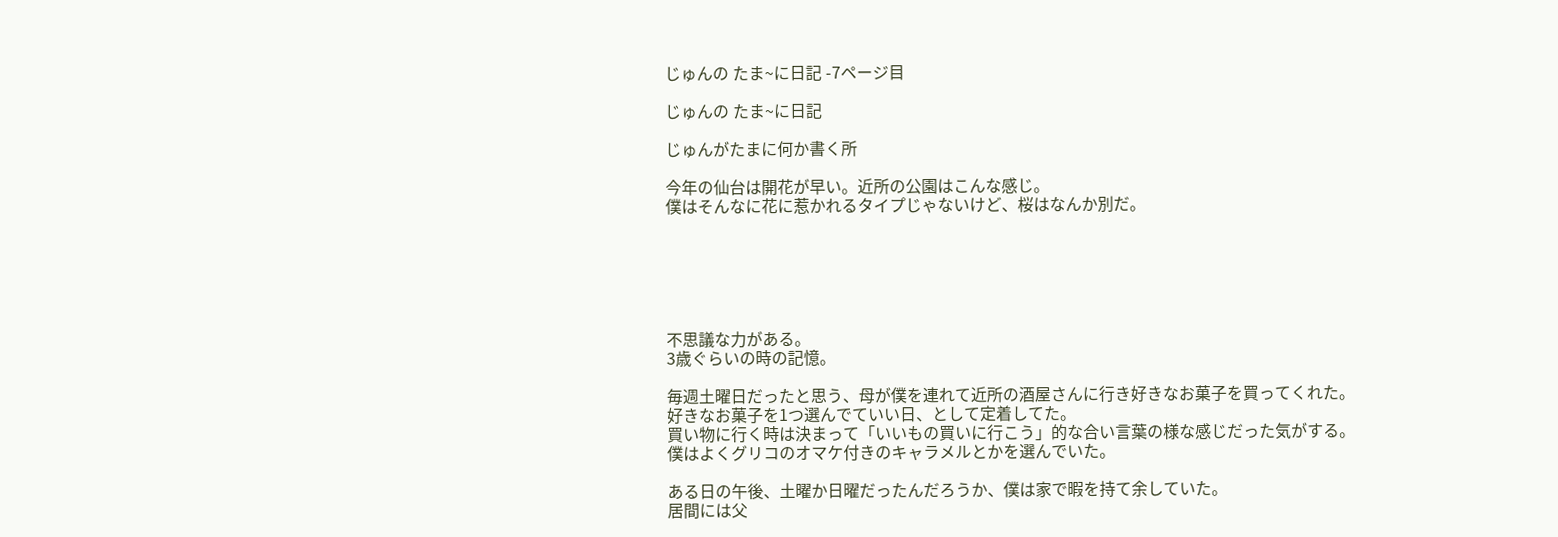じゅんの たま~に日記 -7ページ目

じゅんの たま~に日記

じゅんがたまに何か書く所

今年の仙台は開花が早い。近所の公園はこんな感じ。
僕はそんなに花に惹かれるタイプじゃないけど、桜はなんか別だ。






不思議な力がある。
3歳ぐらいの時の記憶。

毎週土曜日だったと思う、母が僕を連れて近所の酒屋さんに行き好きなお菓子を買ってくれた。
好きなお菓子を1つ選んでていい日、として定着してた。
買い物に行く時は決まって「いいもの買いに行こう」的な合い言葉の様な感じだった気がする。
僕はよくグリコのオマケ付きのキャラメルとかを選んでいた。

ある日の午後、土曜か日曜だったんだろうか、僕は家で暇を持て余していた。
居間には父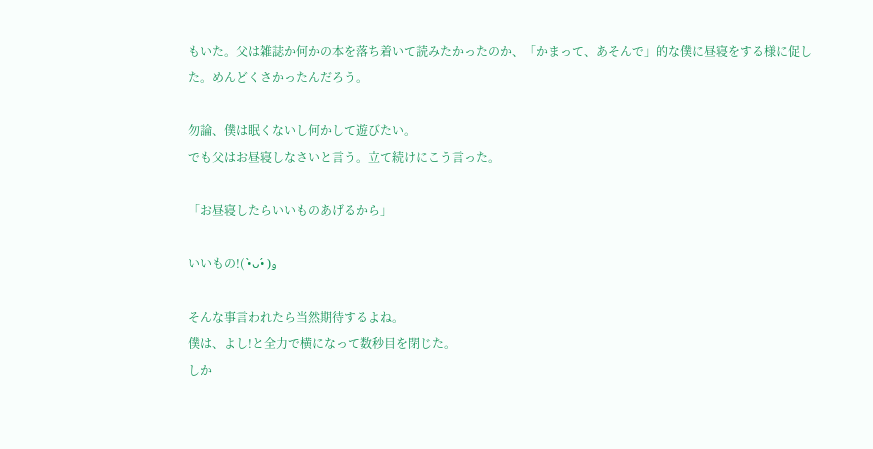もいた。父は雑誌か何かの本を落ち着いて読みたかったのか、「かまって、あそんで」的な僕に昼寝をする様に促した。めんどくさかったんだろう。

勿論、僕は眠くないし何かして遊びたい。
でも父はお昼寝しなさいと言う。立て続けにこう言った。

「お昼寝したらいいものあげるから」

いいもの!( •̀ᴗ•́ )و

そんな事言われたら当然期待するよね。
僕は、よし!と全力で横になって数秒目を閉じた。
しか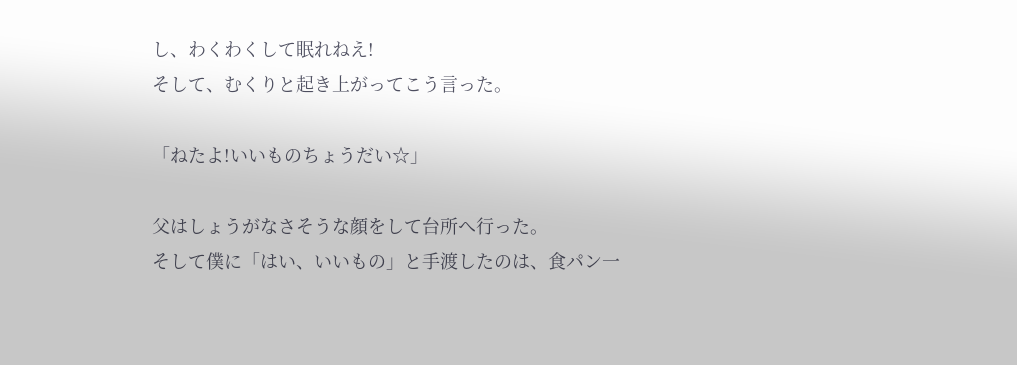し、わくわくして眠れねえ!
そして、むくりと起き上がってこう言った。

「ねたよ!いいものちょうだい☆」

父はしょうがなさそうな顔をして台所へ行った。
そして僕に「はい、いいもの」と手渡したのは、食パン一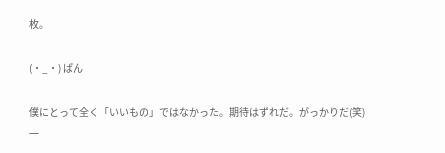枚。

(・_・) ぱん

僕にとって全く「いいもの」ではなかった。期待はずれだ。がっかりだ(笑)
一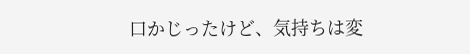口かじったけど、気持ちは変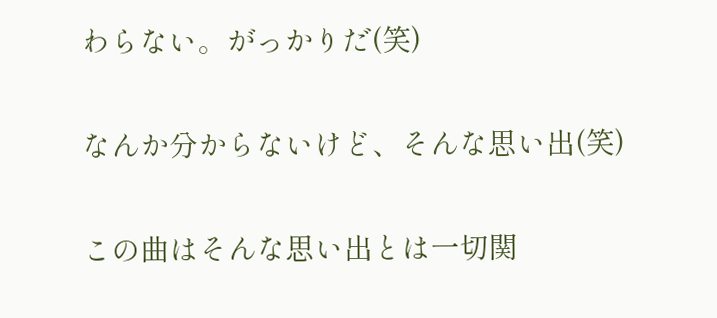わらない。がっかりだ(笑)

なんか分からないけど、そんな思い出(笑)

この曲はそんな思い出とは一切関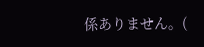係ありません。(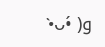•̀ᴗ•́ )و